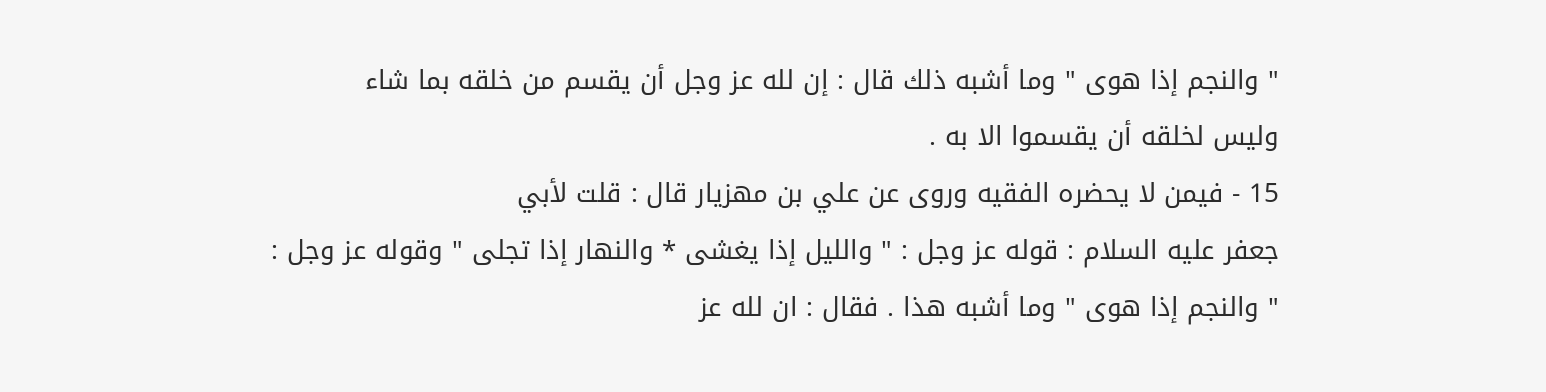" والنجم إذا هوى " وما أشبه ذلك قال : إن لله عز وجل أن يقسم من خلقه بما شاء
وليس لخلقه أن يقسموا الا به .
15 - فيمن لا يحضره الفقيه وروى عن علي بن مهزيار قال : قلت لأبي
جعفر عليه السلام : قوله عز وجل : " والليل إذا يغشى * والنهار إذا تجلى " وقوله عز وجل :
" والنجم إذا هوى " وما أشبه هذا . فقال : ان لله عز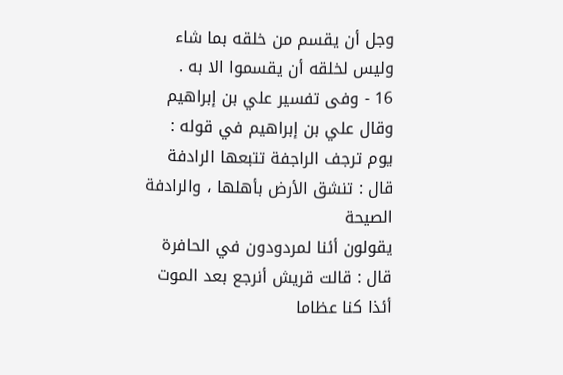وجل أن يقسم من خلقه بما شاء
وليس لخلقه أن يقسموا الا به .
16 - وفى تفسير علي بن إبراهيم وقال علي بن إبراهيم في قوله :
يوم ترجف الراجفة تتبعها الرادفة قال : تنشق الأرض بأهلها ، والرادفة الصيحة
يقولون أئنا لمردودون في الحافرة قال : قالت قريش أنرجع بعد الموت
أئذا كنا عظاما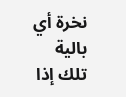نخرة أي بالية تلك إذا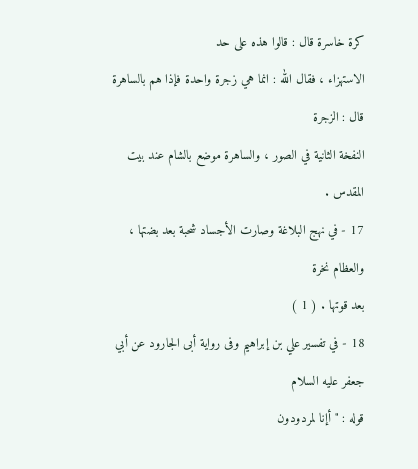كرة خاسرة قال : قالوا هذه على حد
الاستهزاء ، فقال الله : انما هي زجرة واحدة فإذا هم بالساهرة قال : الزجرة
النفخة الثانية في الصور ، والساهرة موضع بالشام عند بيت المقدس .
17 - في نهج البلاغة وصارت الأجساد شحبة بعد بضتها ، والعظام نخرة
بعد قوتها . ( 1 )
18 - في تفسير علي بن إبراهيم وفى رواية أبى الجارود عن أبي جعفر عليه السلام
قوله : " أإنا لمردودون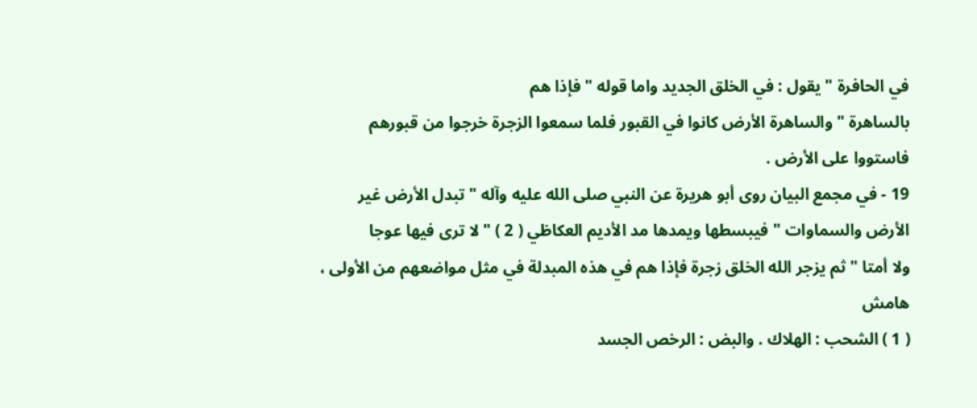في الحافرة " يقول : في الخلق الجديد واما قوله " فإذا هم
بالساهرة " والساهرة الأرض كانوا في القبور فلما سمعوا الزجرة خرجوا من قبورهم
فاستووا على الأرض .
19 - في مجمع البيان روى أبو هريرة عن النبي صلى الله عليه وآله " تبدل الأرض غير
الأرض والسماوات " فيبسطها ويمدها مد الأديم العكاظي ( 2 ) " لا ترى فيها عوجا
ولا أمتا " ثم يزجر الله الخلق زجرة فإذا هم في هذه المبدلة في مثل مواضعهم من الأولى ،
هامش
( 1 ) الشحب : الهلاك . والبض : الرخص الجسد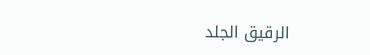الرقيق الجلد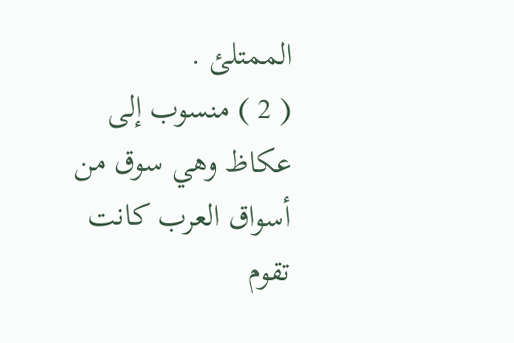الممتلئ .
( 2 ) منسوب إلى عكاظ وهي سوق من أسواق العرب كانت تقوم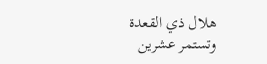هلال ذي القعدة
وتستمر عشرين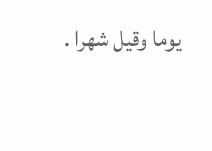يوما وقيل شهرا .